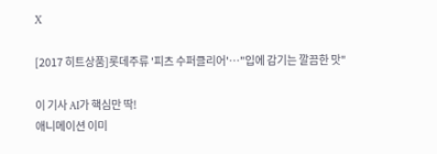X

[2017 히트상품]롯데주류 '피츠 수퍼클리어'…"입에 감기는 깔끔한 맛"

이 기사 AI가 핵심만 딱!
애니메이션 이미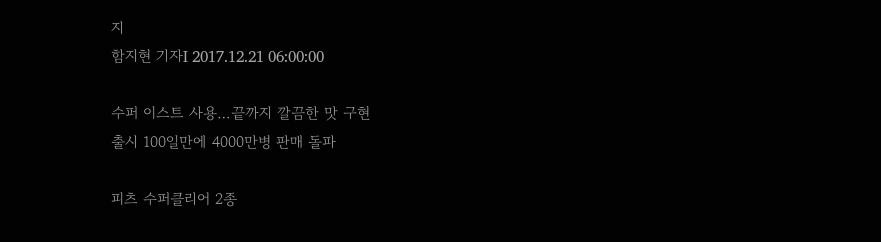지
함지현 기자I 2017.12.21 06:00:00

수퍼 이스트 사용…끝까지 깔끔한 맛 구현
출시 100일만에 4000만병 판매 돌파

피츠 수퍼클리어 2종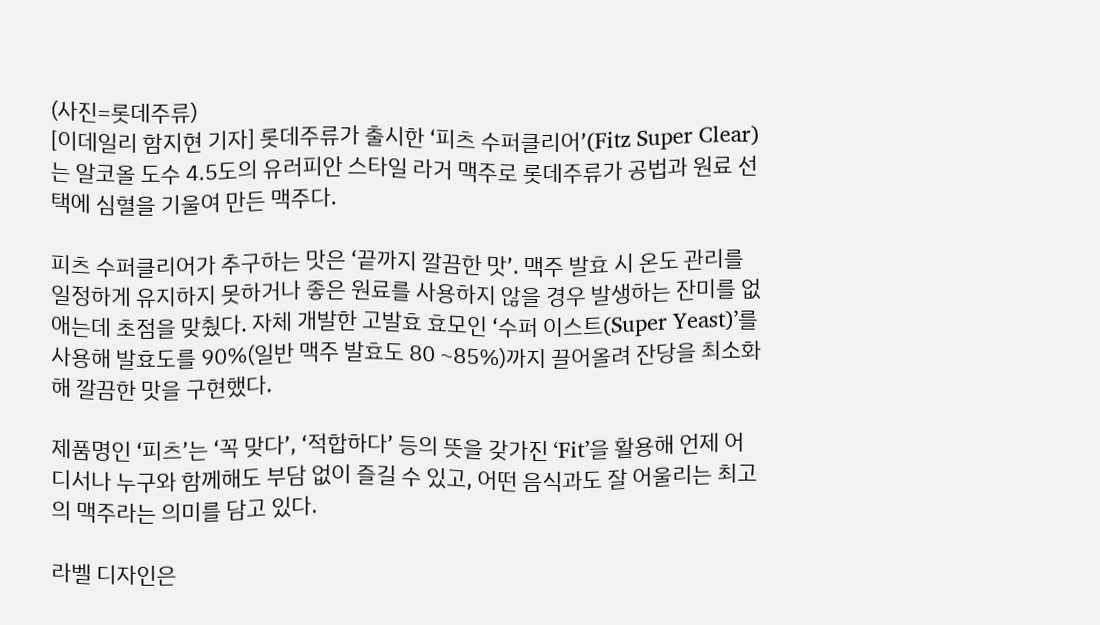(사진=롯데주류)
[이데일리 함지현 기자] 롯데주류가 출시한 ‘피츠 수퍼클리어’(Fitz Super Clear)는 알코올 도수 4.5도의 유러피안 스타일 라거 맥주로 롯데주류가 공법과 원료 선택에 심혈을 기울여 만든 맥주다.

피츠 수퍼클리어가 추구하는 맛은 ‘끝까지 깔끔한 맛’. 맥주 발효 시 온도 관리를 일정하게 유지하지 못하거나 좋은 원료를 사용하지 않을 경우 발생하는 잔미를 없애는데 초점을 맞췄다. 자체 개발한 고발효 효모인 ‘수퍼 이스트(Super Yeast)’를 사용해 발효도를 90%(일반 맥주 발효도 80 ~85%)까지 끌어올려 잔당을 최소화해 깔끔한 맛을 구현했다.

제품명인 ‘피츠’는 ‘꼭 맞다’, ‘적합하다’ 등의 뜻을 갖가진 ‘Fit’을 활용해 언제 어디서나 누구와 함께해도 부담 없이 즐길 수 있고, 어떤 음식과도 잘 어울리는 최고의 맥주라는 의미를 담고 있다.

라벨 디자인은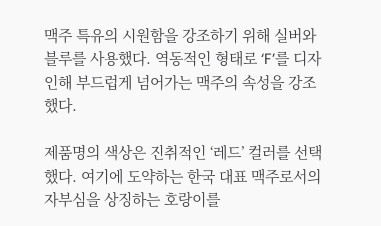맥주 특유의 시원함을 강조하기 위해 실버와 블루를 사용했다. 역동적인 형태로 ‘F’를 디자인해 부드럽게 넘어가는 맥주의 속성을 강조했다.

제품명의 색상은 진취적인 ‘레드’ 컬러를 선택했다. 여기에 도약하는 한국 대표 맥주로서의 자부심을 상징하는 호랑이를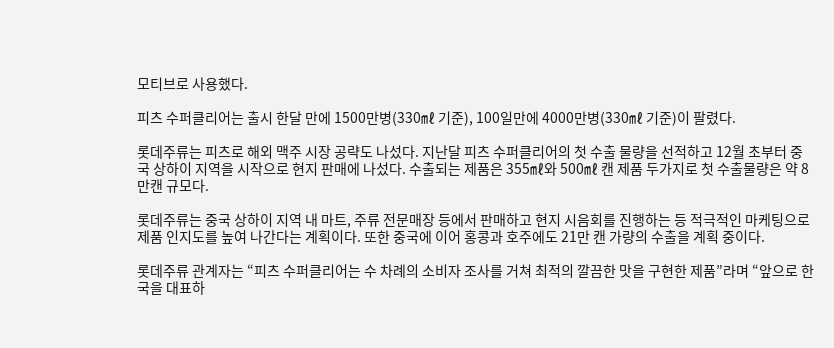모티브로 사용했다.

피츠 수퍼클리어는 출시 한달 만에 1500만병(330㎖ 기준), 100일만에 4000만병(330㎖ 기준)이 팔렸다.

롯데주류는 피츠로 해외 맥주 시장 공략도 나섰다. 지난달 피츠 수퍼클리어의 첫 수출 물량을 선적하고 12월 초부터 중국 상하이 지역을 시작으로 현지 판매에 나섰다. 수출되는 제품은 355㎖와 500㎖ 캔 제품 두가지로 첫 수출물량은 약 8만캔 규모다.

롯데주류는 중국 상하이 지역 내 마트, 주류 전문매장 등에서 판매하고 현지 시음회를 진행하는 등 적극적인 마케팅으로 제품 인지도를 높여 나간다는 계획이다. 또한 중국에 이어 홍콩과 호주에도 21만 캔 가량의 수출을 계획 중이다.

롯데주류 관계자는 “피츠 수퍼클리어는 수 차례의 소비자 조사를 거쳐 최적의 깔끔한 맛을 구현한 제품”라며 “앞으로 한국을 대표하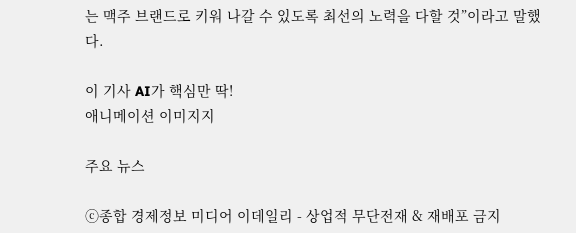는 맥주 브랜드로 키워 나갈 수 있도록 최선의 노력을 다할 것”이라고 말했다.

이 기사 AI가 핵심만 딱!
애니메이션 이미지지

주요 뉴스

ⓒ종합 경제정보 미디어 이데일리 - 상업적 무단전재 & 재배포 금지